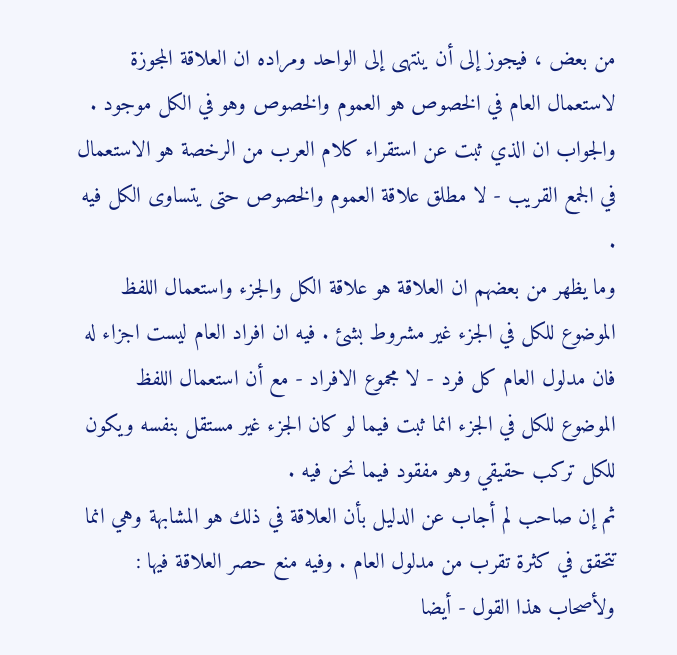من بعض ، فيجوز إلى أن ينتهى إلى الواحد ومراده ان العلاقة المجوزة لاستعمال العام في الخصوص هو العموم والخصوص وهو في الكل موجود . والجواب ان الذي ثبت عن استقراء كلام العرب من الرخصة هو الاستعمال في الجمع القريب - لا مطلق علاقة العموم والخصوص حتى يتساوى الكل فيه .
وما يظهر من بعضهم ان العلاقة هو علاقة الكل والجزء واستعمال اللفظ الموضوع للكل في الجزء غير مشروط بشئ . فيه ان افراد العام ليست اجزاء له فان مدلول العام كل فرد - لا مجموع الافراد - مع أن استعمال اللفظ الموضوع للكل في الجزء انما ثبت فيما لو كان الجزء غير مستقل بنفسه ويكون للكل تركب حقيقي وهو مفقود فيما نحن فيه .
ثم إن صاحب لم أجاب عن الدليل بأن العلاقة في ذلك هو المشابهة وهي انما تتحقق في كثرة تقرب من مدلول العام . وفيه منع حصر العلاقة فيها :
ولأصحاب هذا القول - أيضا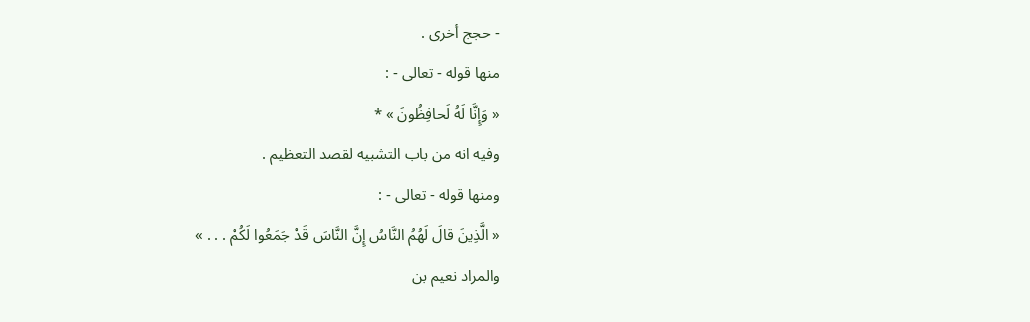- حجج أخرى .
منها قوله - تعالى - :
« وَإِنَّا لَهُ لَحافِظُونَ » *
وفيه انه من باب التشبيه لقصد التعظيم .
ومنها قوله - تعالى - :
« الَّذِينَ قالَ لَهُمُ النَّاسُ إِنَّ النَّاسَ قَدْ جَمَعُوا لَكُمْ . . . »
والمراد نعيم بن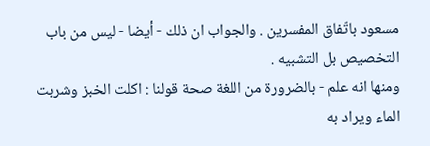مسعود باتّفاق المفسرين . والجواب ان ذلك - أيضا - ليس من باب التخصيص بل التشبيه .
ومنها انه علم - بالضرورة من اللغة صحة قولنا : اكلت الخبز وشربت الماء ويراد به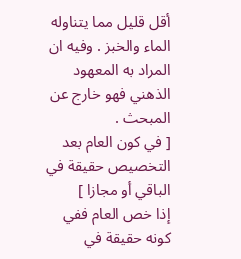أقل قليل مما يتناوله الماء والخبز . وفيه ان المراد به المعهود الذهني فهو خارج عن المبحث .
[ في كون العام بعد التخصيص حقيقة في الباقي أو مجازا ]
إذا خص العام ففي كونه حقيقة في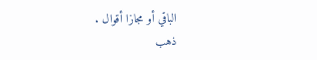الباقي أو مجازا أقوال .
ذهب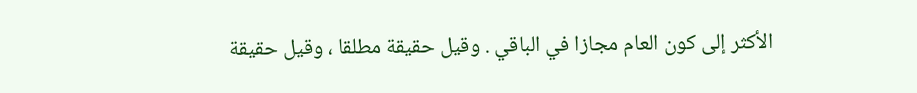الأكثر إلى كون العام مجازا في الباقي . وقيل حقيقة مطلقا ، وقيل حقيقة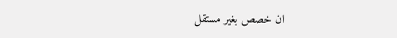ان خصص بغير مستقل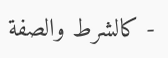- كالشرط والصفة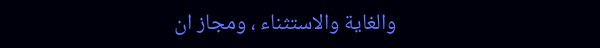والغاية والاستثناء ، ومجاز ان